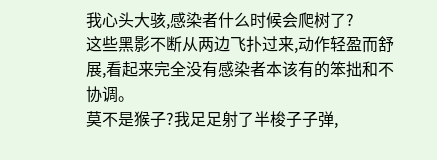我心头大骇,感染者什么时候会爬树了?
这些黑影不断从两边飞扑过来,动作轻盈而舒展,看起来完全没有感染者本该有的笨拙和不协调。
莫不是猴子?我足足射了半梭子子弹,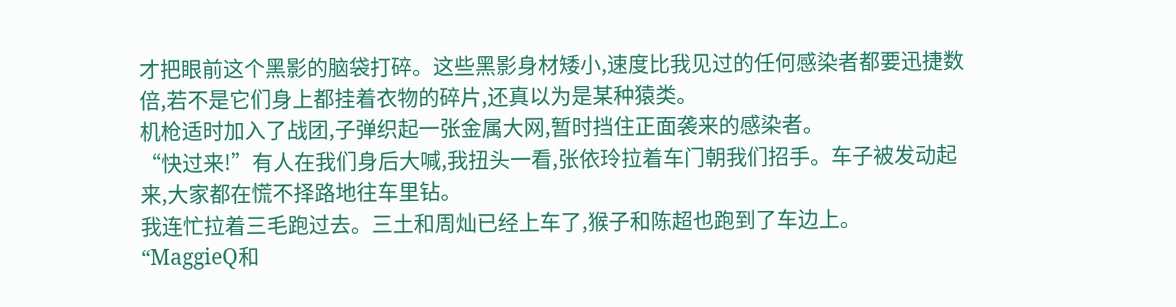才把眼前这个黑影的脑袋打碎。这些黑影身材矮小,速度比我见过的任何感染者都要迅捷数倍,若不是它们身上都挂着衣物的碎片,还真以为是某种猿类。
机枪适时加入了战团,子弹织起一张金属大网,暂时挡住正面袭来的感染者。
“快过来!”有人在我们身后大喊,我扭头一看,张依玲拉着车门朝我们招手。车子被发动起来,大家都在慌不择路地往车里钻。
我连忙拉着三毛跑过去。三土和周灿已经上车了,猴子和陈超也跑到了车边上。
“MaggieQ和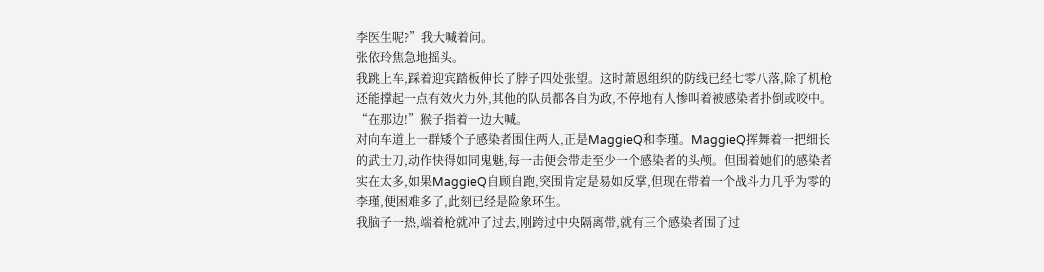李医生呢?”我大喊着问。
张依玲焦急地摇头。
我跳上车,踩着迎宾踏板伸长了脖子四处张望。这时萧恩组织的防线已经七零八落,除了机枪还能撑起一点有效火力外,其他的队员都各自为政,不停地有人惨叫着被感染者扑倒或咬中。
“在那边!”猴子指着一边大喊。
对向车道上一群矮个子感染者围住两人,正是MaggieQ和李瑾。MaggieQ挥舞着一把细长的武士刀,动作快得如同鬼魅,每一击便会带走至少一个感染者的头颅。但围着她们的感染者实在太多,如果MaggieQ自顾自跑,突围肯定是易如反掌,但现在带着一个战斗力几乎为零的李瑾,便困难多了,此刻已经是险象环生。
我脑子一热,端着枪就冲了过去,刚跨过中央隔离带,就有三个感染者围了过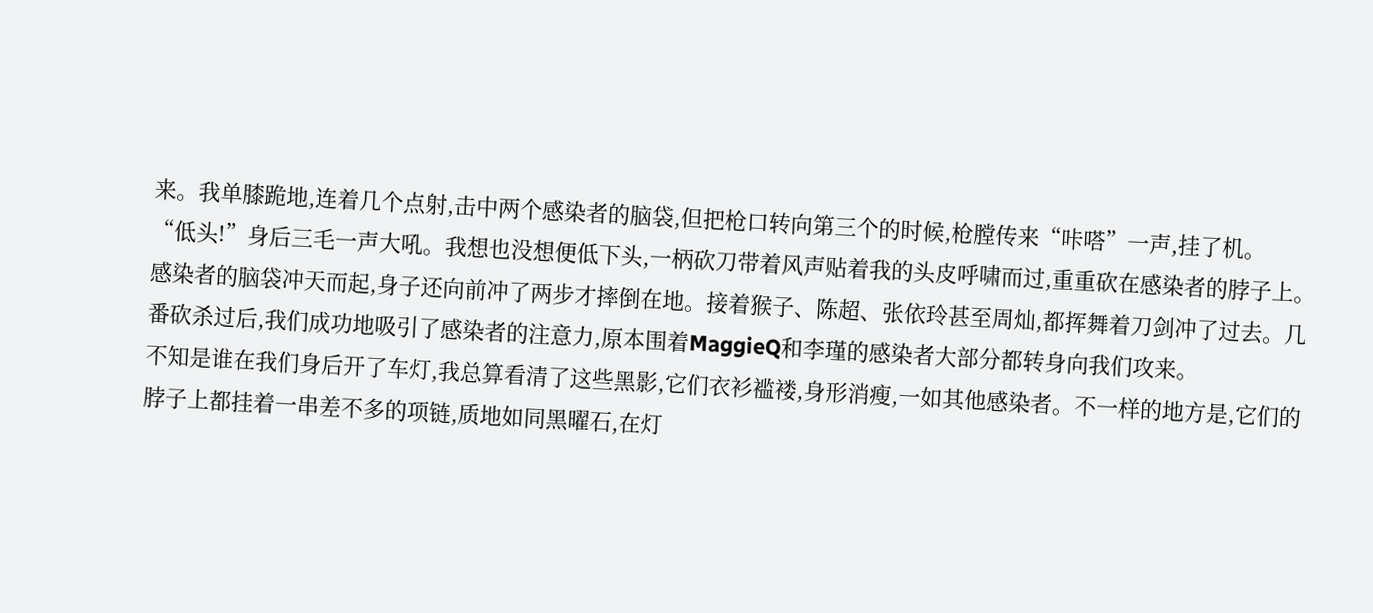来。我单膝跪地,连着几个点射,击中两个感染者的脑袋,但把枪口转向第三个的时候,枪膛传来“咔嗒”一声,挂了机。
“低头!”身后三毛一声大吼。我想也没想便低下头,一柄砍刀带着风声贴着我的头皮呼啸而过,重重砍在感染者的脖子上。感染者的脑袋冲天而起,身子还向前冲了两步才摔倒在地。接着猴子、陈超、张依玲甚至周灿,都挥舞着刀剑冲了过去。几番砍杀过后,我们成功地吸引了感染者的注意力,原本围着MaggieQ和李瑾的感染者大部分都转身向我们攻来。
不知是谁在我们身后开了车灯,我总算看清了这些黑影,它们衣衫褴褛,身形消瘦,一如其他感染者。不一样的地方是,它们的脖子上都挂着一串差不多的项链,质地如同黑曜石,在灯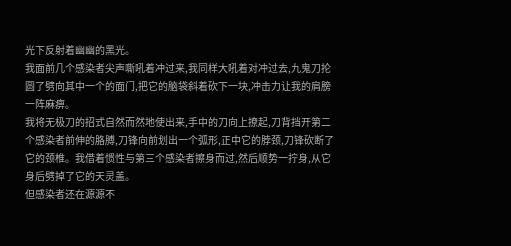光下反射着幽幽的黑光。
我面前几个感染者尖声嘶吼着冲过来,我同样大吼着对冲过去,九鬼刀抡圆了劈向其中一个的面门,把它的脑袋斜着砍下一块,冲击力让我的肩膀一阵麻痹。
我将无极刀的招式自然而然地使出来,手中的刀向上撩起,刀背挡开第二个感染者前伸的胳膊,刀锋向前划出一个弧形,正中它的脖颈,刀锋砍断了它的颈椎。我借着惯性与第三个感染者擦身而过,然后顺势一拧身,从它身后劈掉了它的天灵盖。
但感染者还在源源不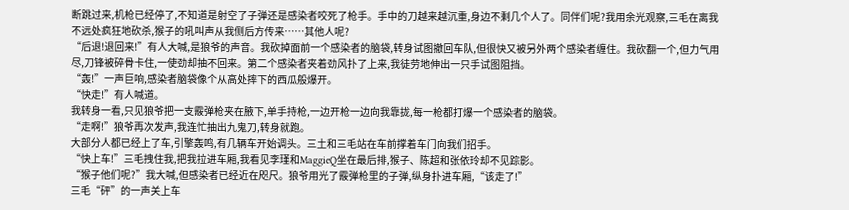断跳过来,机枪已经停了,不知道是射空了子弹还是感染者咬死了枪手。手中的刀越来越沉重,身边不剩几个人了。同伴们呢?我用余光观察,三毛在离我不远处疯狂地砍杀,猴子的吼叫声从我侧后方传来……其他人呢?
“后退!退回来!”有人大喊,是狼爷的声音。我砍掉面前一个感染者的脑袋,转身试图撤回车队,但很快又被另外两个感染者缠住。我砍翻一个,但力气用尽,刀锋被碎骨卡住,一使劲却抽不回来。第二个感染者夹着劲风扑了上来,我徒劳地伸出一只手试图阻挡。
“轰!”一声巨响,感染者脑袋像个从高处摔下的西瓜般爆开。
“快走!”有人喊道。
我转身一看,只见狼爷把一支霰弹枪夹在腋下,单手持枪,一边开枪一边向我靠拢,每一枪都打爆一个感染者的脑袋。
“走啊!”狼爷再次发声,我连忙抽出九鬼刀,转身就跑。
大部分人都已经上了车,引擎轰鸣,有几辆车开始调头。三土和三毛站在车前撑着车门向我们招手。
“快上车!”三毛拽住我,把我拉进车厢,我看见李瑾和MaggieQ坐在最后排,猴子、陈超和张依玲却不见踪影。
“猴子他们呢?”我大喊,但感染者已经近在咫尺。狼爷用光了霰弹枪里的子弹,纵身扑进车厢,“该走了!”
三毛“砰”的一声关上车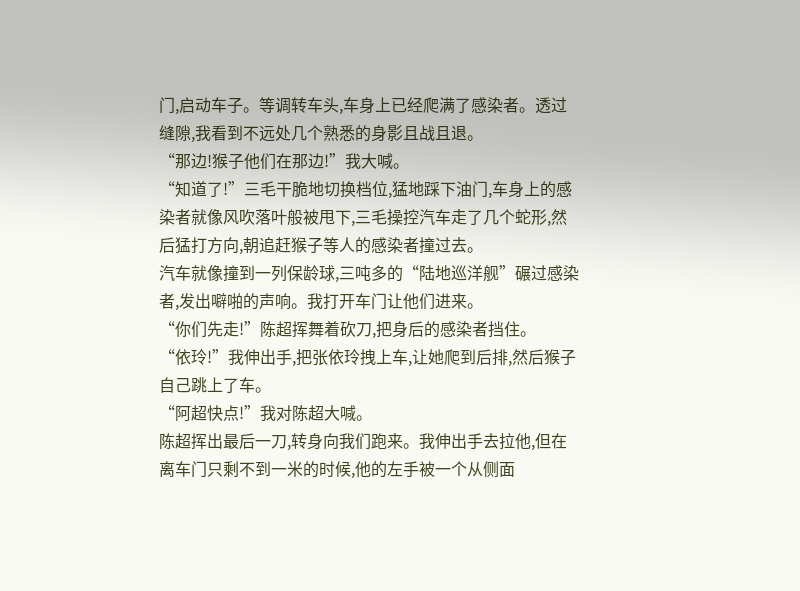门,启动车子。等调转车头,车身上已经爬满了感染者。透过缝隙,我看到不远处几个熟悉的身影且战且退。
“那边!猴子他们在那边!”我大喊。
“知道了!”三毛干脆地切换档位,猛地踩下油门,车身上的感染者就像风吹落叶般被甩下,三毛操控汽车走了几个蛇形,然后猛打方向,朝追赶猴子等人的感染者撞过去。
汽车就像撞到一列保龄球,三吨多的“陆地巡洋舰”碾过感染者,发出噼啪的声响。我打开车门让他们进来。
“你们先走!”陈超挥舞着砍刀,把身后的感染者挡住。
“依玲!”我伸出手,把张依玲拽上车,让她爬到后排,然后猴子自己跳上了车。
“阿超快点!”我对陈超大喊。
陈超挥出最后一刀,转身向我们跑来。我伸出手去拉他,但在离车门只剩不到一米的时候,他的左手被一个从侧面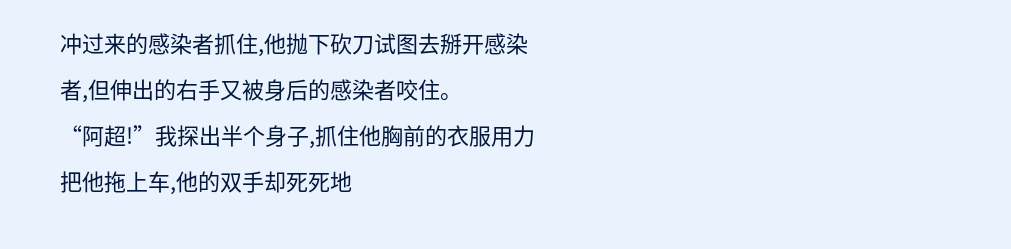冲过来的感染者抓住,他抛下砍刀试图去掰开感染者,但伸出的右手又被身后的感染者咬住。
“阿超!”我探出半个身子,抓住他胸前的衣服用力把他拖上车,他的双手却死死地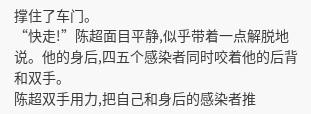撑住了车门。
“快走!”陈超面目平静,似乎带着一点解脱地说。他的身后,四五个感染者同时咬着他的后背和双手。
陈超双手用力,把自己和身后的感染者推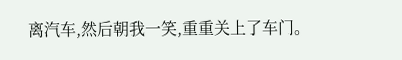离汽车,然后朝我一笑,重重关上了车门。